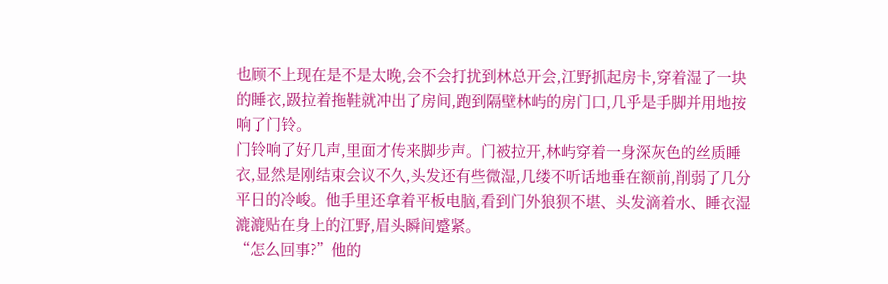也顾不上现在是不是太晚,会不会打扰到林总开会,江野抓起房卡,穿着湿了一块的睡衣,趿拉着拖鞋就冲出了房间,跑到隔壁林屿的房门口,几乎是手脚并用地按响了门铃。
门铃响了好几声,里面才传来脚步声。门被拉开,林屿穿着一身深灰色的丝质睡衣,显然是刚结束会议不久,头发还有些微湿,几缕不听话地垂在额前,削弱了几分平日的冷峻。他手里还拿着平板电脑,看到门外狼狈不堪、头发滴着水、睡衣湿漉漉贴在身上的江野,眉头瞬间蹙紧。
“怎么回事?”他的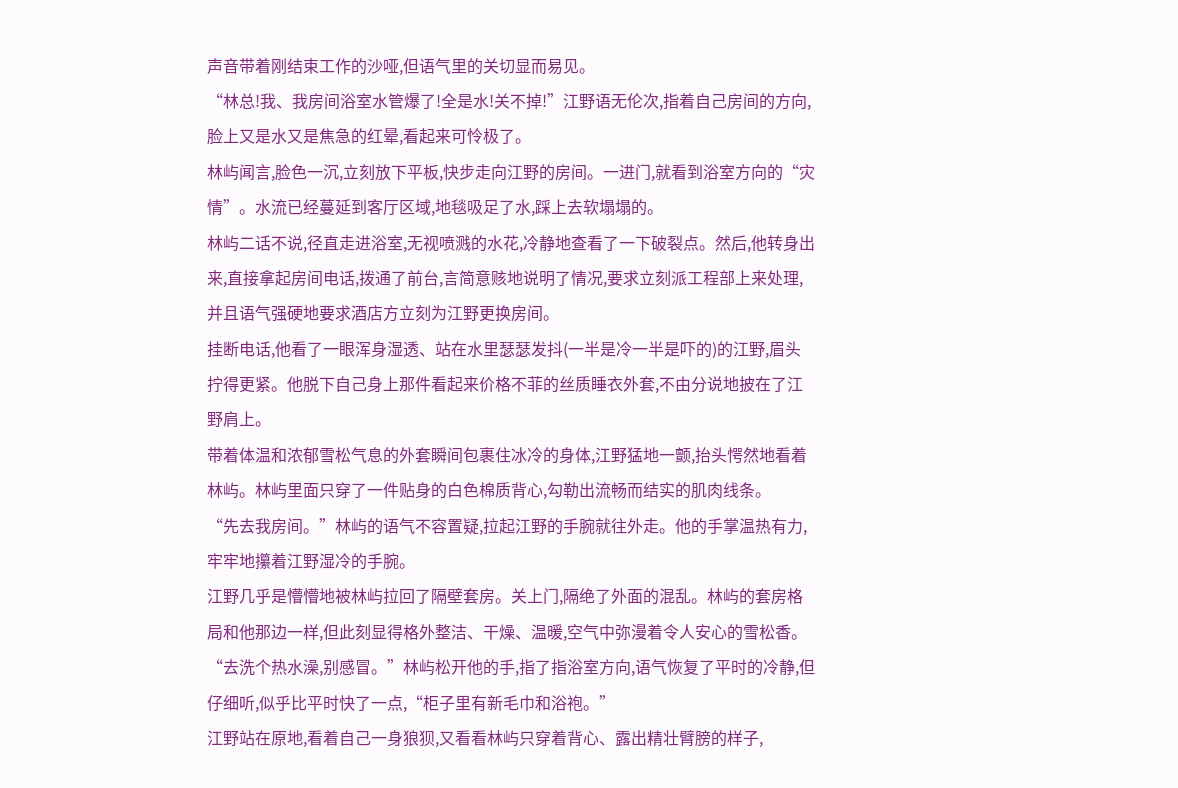声音带着刚结束工作的沙哑,但语气里的关切显而易见。
“林总!我、我房间浴室水管爆了!全是水!关不掉!”江野语无伦次,指着自己房间的方向,脸上又是水又是焦急的红晕,看起来可怜极了。
林屿闻言,脸色一沉,立刻放下平板,快步走向江野的房间。一进门,就看到浴室方向的“灾情”。水流已经蔓延到客厅区域,地毯吸足了水,踩上去软塌塌的。
林屿二话不说,径直走进浴室,无视喷溅的水花,冷静地查看了一下破裂点。然后,他转身出来,直接拿起房间电话,拨通了前台,言简意赅地说明了情况,要求立刻派工程部上来处理,并且语气强硬地要求酒店方立刻为江野更换房间。
挂断电话,他看了一眼浑身湿透、站在水里瑟瑟发抖(一半是冷一半是吓的)的江野,眉头拧得更紧。他脱下自己身上那件看起来价格不菲的丝质睡衣外套,不由分说地披在了江野肩上。
带着体温和浓郁雪松气息的外套瞬间包裹住冰冷的身体,江野猛地一颤,抬头愕然地看着林屿。林屿里面只穿了一件贴身的白色棉质背心,勾勒出流畅而结实的肌肉线条。
“先去我房间。”林屿的语气不容置疑,拉起江野的手腕就往外走。他的手掌温热有力,牢牢地攥着江野湿冷的手腕。
江野几乎是懵懵地被林屿拉回了隔壁套房。关上门,隔绝了外面的混乱。林屿的套房格局和他那边一样,但此刻显得格外整洁、干燥、温暖,空气中弥漫着令人安心的雪松香。
“去洗个热水澡,别感冒。”林屿松开他的手,指了指浴室方向,语气恢复了平时的冷静,但仔细听,似乎比平时快了一点,“柜子里有新毛巾和浴袍。”
江野站在原地,看着自己一身狼狈,又看看林屿只穿着背心、露出精壮臂膀的样子,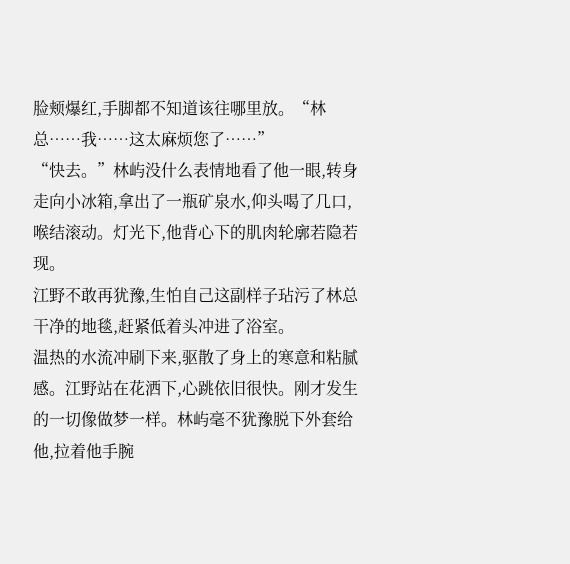脸颊爆红,手脚都不知道该往哪里放。“林总……我……这太麻烦您了……”
“快去。”林屿没什么表情地看了他一眼,转身走向小冰箱,拿出了一瓶矿泉水,仰头喝了几口,喉结滚动。灯光下,他背心下的肌肉轮廓若隐若现。
江野不敢再犹豫,生怕自己这副样子玷污了林总干净的地毯,赶紧低着头冲进了浴室。
温热的水流冲刷下来,驱散了身上的寒意和粘腻感。江野站在花洒下,心跳依旧很快。刚才发生的一切像做梦一样。林屿毫不犹豫脱下外套给他,拉着他手腕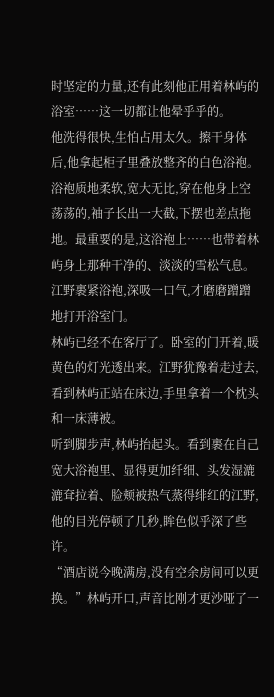时坚定的力量,还有此刻他正用着林屿的浴室……这一切都让他晕乎乎的。
他洗得很快,生怕占用太久。擦干身体后,他拿起柜子里叠放整齐的白色浴袍。浴袍质地柔软,宽大无比,穿在他身上空荡荡的,袖子长出一大截,下摆也差点拖地。最重要的是,这浴袍上……也带着林屿身上那种干净的、淡淡的雪松气息。
江野裹紧浴袍,深吸一口气,才磨磨蹭蹭地打开浴室门。
林屿已经不在客厅了。卧室的门开着,暖黄色的灯光透出来。江野犹豫着走过去,看到林屿正站在床边,手里拿着一个枕头和一床薄被。
听到脚步声,林屿抬起头。看到裹在自己宽大浴袍里、显得更加纤细、头发湿漉漉耷拉着、脸颊被热气蒸得绯红的江野,他的目光停顿了几秒,眸色似乎深了些许。
“酒店说今晚满房,没有空余房间可以更换。”林屿开口,声音比刚才更沙哑了一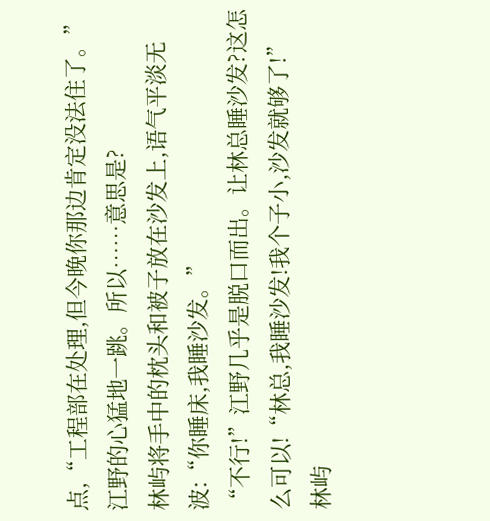点,“工程部在处理,但今晚你那边肯定没法住了。”
江野的心猛地一跳。所以……意思是?
林屿将手中的枕头和被子放在沙发上,语气平淡无波:“你睡床,我睡沙发。”
“不行!”江野几乎是脱口而出。让林总睡沙发?这怎么可以!“林总,我睡沙发!我个子小,沙发就够了!”
林屿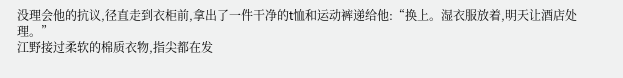没理会他的抗议,径直走到衣柜前,拿出了一件干净的t恤和运动裤递给他:“换上。湿衣服放着,明天让酒店处理。”
江野接过柔软的棉质衣物,指尖都在发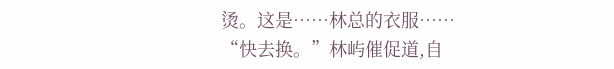烫。这是……林总的衣服……
“快去换。”林屿催促道,自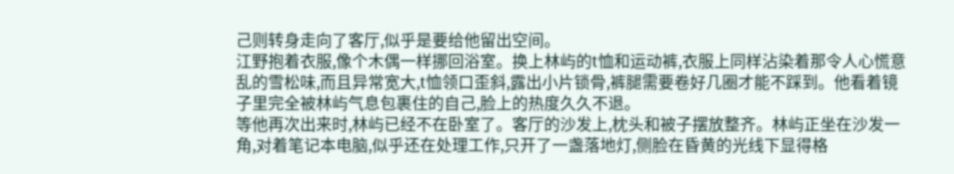己则转身走向了客厅,似乎是要给他留出空间。
江野抱着衣服,像个木偶一样挪回浴室。换上林屿的t恤和运动裤,衣服上同样沾染着那令人心慌意乱的雪松味,而且异常宽大,t恤领口歪斜,露出小片锁骨,裤腿需要卷好几圈才能不踩到。他看着镜子里完全被林屿气息包裹住的自己,脸上的热度久久不退。
等他再次出来时,林屿已经不在卧室了。客厅的沙发上,枕头和被子摆放整齐。林屿正坐在沙发一角,对着笔记本电脑,似乎还在处理工作,只开了一盏落地灯,侧脸在昏黄的光线下显得格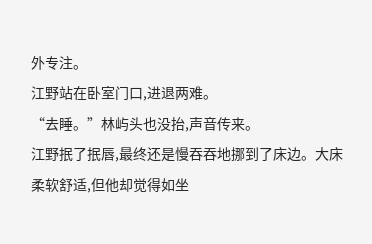外专注。
江野站在卧室门口,进退两难。
“去睡。”林屿头也没抬,声音传来。
江野抿了抿唇,最终还是慢吞吞地挪到了床边。大床柔软舒适,但他却觉得如坐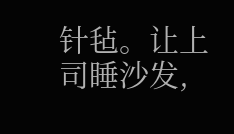针毡。让上司睡沙发,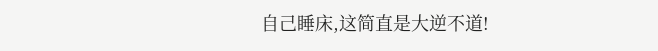自己睡床,这简直是大逆不道!